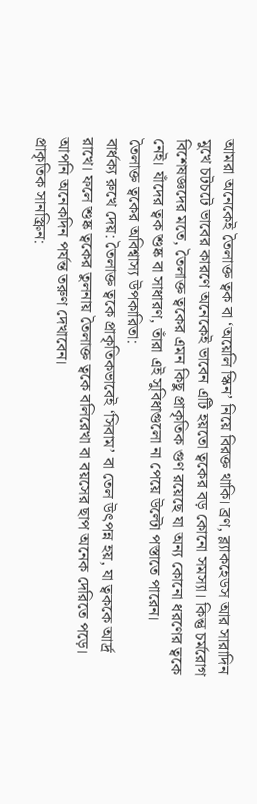আমরা অনেকেই তৈলাক্ত ত্বক বা ‘অয়েলি স্কিন’ নিয়ে বিরক্ত থাকি। ব্রণ, ব্ল্যাকহেডস আর সারাদিন মুখে চটচটে ভাবের কারণে অনেকেই ভাবেন এটি হয়তো ত্বকের বড় কোনো সমস্যা। কিন্তু চর্মরোগ বিশেষজ্ঞদের মতে, তৈলাক্ত ত্বকের এমন কিছু প্রাকৃতিক গুণ রয়েছে যা অন্য কোনো ধরণের ত্বকে নেই। যাঁদের ত্বক শুষ্ক বা সাধারণ, তাঁরা এই সুবিধাগুলো না পেয়ে উল্টো পস্তাতে পারেন।
তৈলাক্ত ত্বকের অবিশ্বাস্য উপকারিতা:
বার্ধক্য রুখে দেয়: তৈলাক্ত ত্বকে প্রাকৃতিকভাবেই ‘সিবাম’ বা তেল উৎপন্ন হয়, যা ত্বককে আর্দ্র রাখে। ফলে শুষ্ক ত্বকের তুলনায় তৈলাক্ত ত্বকে বলিরেখা বা বয়সের ছাপ অনেক দেরিতে পড়ে। আপনি অনেকদিন পর্যন্ত তরুণ দেখাবেন।
প্রাকৃতিক সানস্ক্রিন: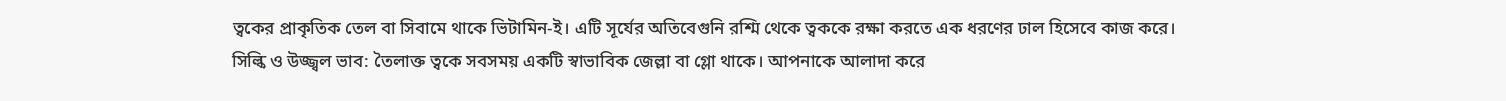ত্বকের প্রাকৃতিক তেল বা সিবামে থাকে ভিটামিন-ই। এটি সূর্যের অতিবেগুনি রশ্মি থেকে ত্বককে রক্ষা করতে এক ধরণের ঢাল হিসেবে কাজ করে।
সিল্কি ও উজ্জ্বল ভাব: তৈলাক্ত ত্বকে সবসময় একটি স্বাভাবিক জেল্লা বা গ্লো থাকে। আপনাকে আলাদা করে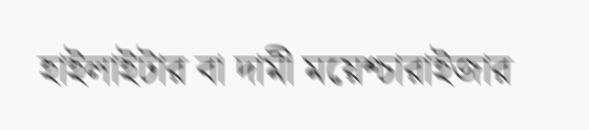হাইলাইটার বা দামী ময়েশ্চারাইজার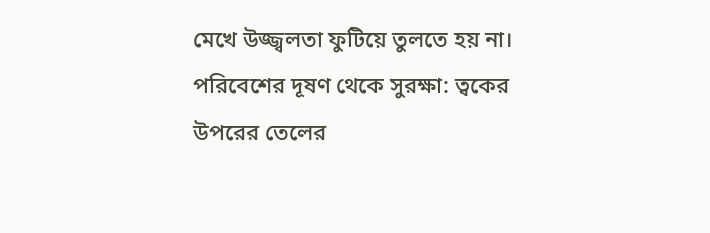মেখে উজ্জ্বলতা ফুটিয়ে তুলতে হয় না।
পরিবেশের দূষণ থেকে সুরক্ষা: ত্বকের উপরের তেলের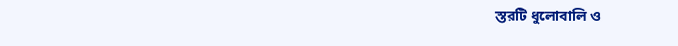স্তরটি ধুলোবালি ও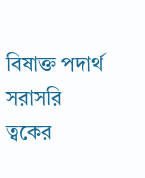বিষাক্ত পদার্থ সরাসরি ত্বকের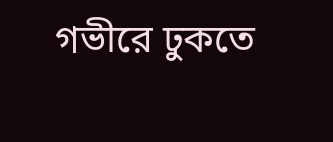গভীরে ঢুকতে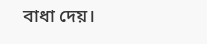বাধা দেয়।